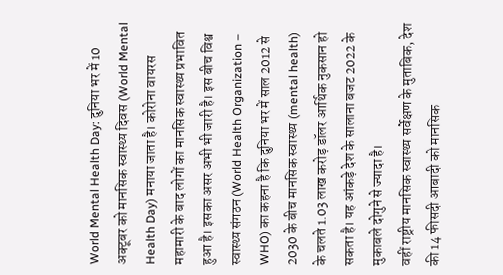World Mental Health Day: दुनिया भर में 10 अक्टूबर को मानसिक स्वास्थ्य दिवस (World Mental Health Day) मनाया जाता है। कोरोना वायरस महामारी के बाद लोगों का मानसिक स्वास्थ्य प्रभावित हुआ है। इसका असर अभी भी जारी है। इस बीच विश्व स्वास्थ्य संगठन (World Health Organization – WHO) का कहना है कि दुनिया भर में साल 2012 से 2030 के बीच मानसिक स्वास्थ्य (mental health) के चलते 1.03 लाख करोड़ डॉलर आर्थिक नुकसान हो सकता है। यह आंकड़े देश के सालाना बजट 2022 के मुकाबले दोगुने से ज्यादा है।
वहीं राष्ट्रीय मानसिक स्वास्थ्य सर्वेक्षण के मुताबिक, देश की 14 फीसदी आबादी को मानसिक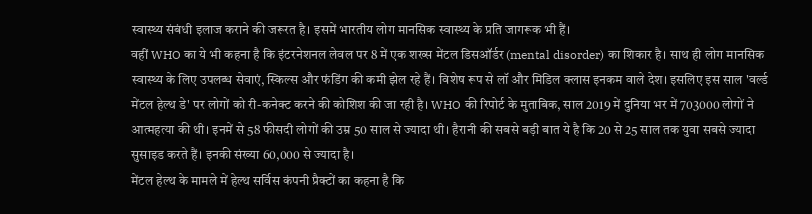स्वास्थ्य संबंधी इलाज कराने की जरूरत है। इसमें भारतीय लोग मानसिक स्वास्थ्य के प्रति जागरूक भी हैं।
वहीं WHO का ये भी कहना है कि इंटरनेशनल लेवल पर 8 में एक शख्स मेंटल डिसऑर्डर (mental disorder) का शिकार है। साथ ही लोग मानसिक स्वास्थ्य के लिए उपलब्ध सेवाएं, स्किल्स और फंडिंग की कमी झेल रहे हैं। विशेष रूप से लॉ और मिडिल क्लास इनकम वाले देश। इसलिए इस साल 'वर्ल्ड मेंटल हेल्थ डे' पर लोगों को री-कनेक्ट करने की कोशिश की जा रही है। WHO की रिपोर्ट के मुताबिक, साल 2019 में दुनिया भर में 703000 लोगों ने आत्महत्या की थी। इनमें से 58 फीसदी लोगों की उम्र 50 साल से ज्यादा थी। हैरानी की सबसे बड़ी बात ये है कि 20 से 25 साल तक युवा सबसे ज्यादा सुसाइड करते हैं। इनकी संख्या 60,000 से ज्यादा है।
मेंटल हेल्थ के मामले में हेल्थ सर्विस कंपनी प्रैक्टों का कहना है कि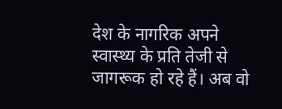देश के नागरिक अपने स्वास्थ्य के प्रति तेजी से जागरूक हो रहे हैं। अब वो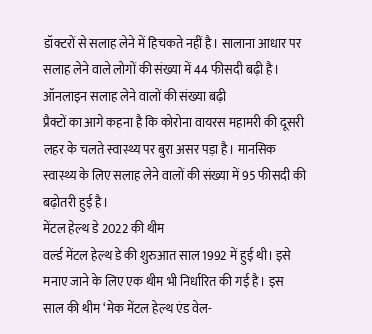डॉक्टरों से सलाह लेने में हिचकते नहीं है। सालाना आधार पर सलाह लेने वाले लोगों की संख्या में 44 फीसदी बढ़ी है।
ऑनलाइन सलाह लेने वालों की संख्या बढ़ी
प्रैक्टों का आगे कहना है कि कोरोना वायरस महामरी की दूसरी लहर के चलते स्वास्थ्य पर बुरा असर पड़ा है। मानसिक स्वास्थ्य के लिए सलाह लेने वालों की संख्या में 95 फीसदी की बढ़ोतरी हुई है।
मेंटल हेल्थ डे 2022 की थीम
वर्ल्ड मेंटल हेल्थ डे की शुरुआत साल 1992 में हुई थी। इसे मनाए जाने के लिए एक थीम भी निर्धारित की गई है। इस साल की थीम ‘मेक मेंटल हेल्थ एंड वेल-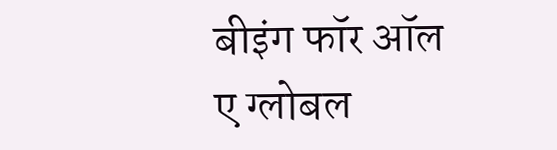बीइंग फॉर ऑल ए ग्लोबल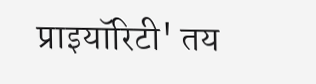प्राइयॉरिटी' तय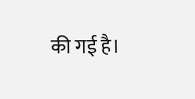की गई है।